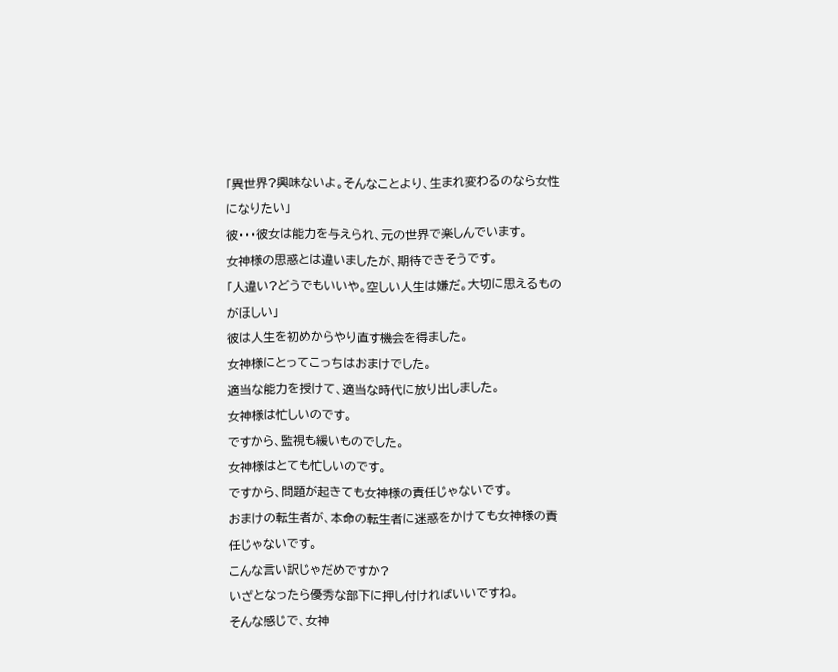「異世界?興味ないよ。そんなことより、生まれ変わるのなら女性になりたい」
彼・・・彼女は能力を与えられ、元の世界で楽しんでいます。
女神様の思惑とは違いましたが、期待できそうです。
「人違い?どうでもいいや。空しい人生は嫌だ。大切に思えるものがほしい」
彼は人生を初めからやり直す機会を得ました。
女神様にとってこっちはおまけでした。
適当な能力を授けて、適当な時代に放り出しました。
女神様は忙しいのです。
ですから、監視も緩いものでした。
女神様はとても忙しいのです。
ですから、問題が起きても女神様の責任じゃないです。
おまけの転生者が、本命の転生者に迷惑をかけても女神様の責任じゃないです。
こんな言い訳じゃだめですか?
いざとなったら優秀な部下に押し付ければいいですね。
そんな感じで、女神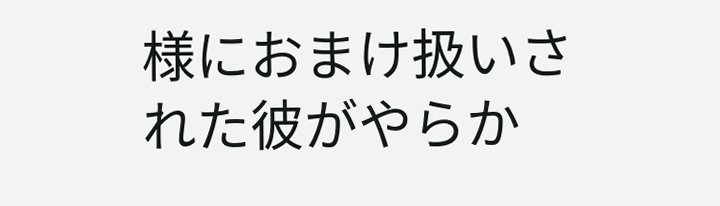様におまけ扱いされた彼がやらか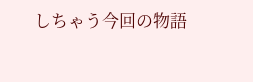しちゃう今回の物語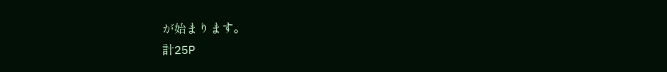が始まります。
計25P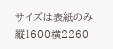サイズは表紙のみ 縦1600横2260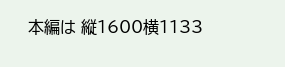本編は 縦1600横1133